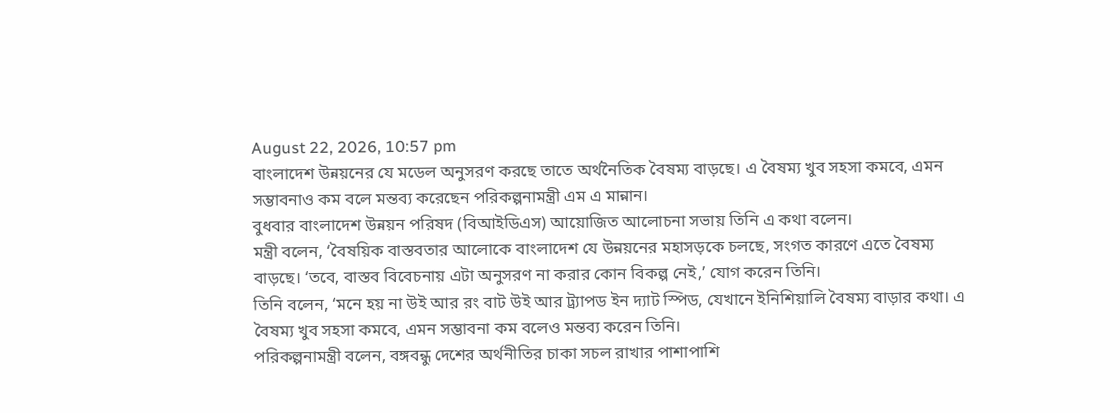August 22, 2026, 10:57 pm
বাংলাদেশ উন্নয়নের যে মডেল অনুসরণ করছে তাতে অর্থনৈতিক বৈষম্য বাড়ছে। এ বৈষম্য খুব সহসা কমবে, এমন সম্ভাবনাও কম বলে মন্তব্য করেছেন পরিকল্পনামন্ত্রী এম এ মান্নান।
বুধবার বাংলাদেশ উন্নয়ন পরিষদ (বিআইডিএস) আয়োজিত আলোচনা সভায় তিনি এ কথা বলেন।
মন্ত্রী বলেন, ‘বৈষয়িক বাস্তবতার আলোকে বাংলাদেশ যে উন্নয়নের মহাসড়কে চলছে, সংগত কারণে এতে বৈষম্য বাড়ছে। ‘তবে, বাস্তব বিবেচনায় এটা অনুসরণ না করার কোন বিকল্প নেই,’ যোগ করেন তিনি।
তিনি বলেন, ‘মনে হয় না উই আর রং বাট উই আর ট্র্যাপড ইন দ্যাট স্পিড, যেখানে ইনিশিয়ালি বৈষম্য বাড়ার কথা। এ বৈষম্য খুব সহসা কমবে, এমন সম্ভাবনা কম বলেও মন্তব্য করেন তিনি।
পরিকল্পনামন্ত্রী বলেন, বঙ্গবন্ধু দেশের অর্থনীতির চাকা সচল রাখার পাশাপাশি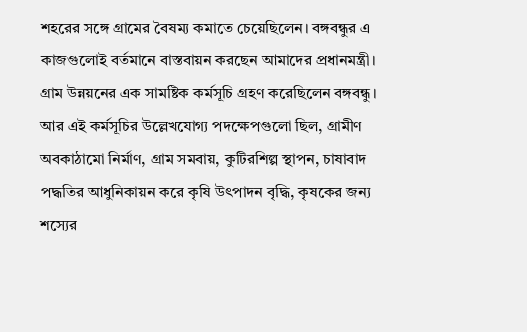শহরের সঙ্গে গ্রামের বৈষম্য কমাতে চেয়েছিলেন। বঙ্গবন্ধুর এ কাজগুলোই বর্তমানে বাস্তবায়ন করছেন আমাদের প্রধানমন্ত্রী। গ্রাম উন্নয়নের এক সামষ্টিক কর্মসূচি গ্রহণ করেছিলেন বঙ্গবন্ধু। আর এই কর্মসূচির উল্লেখযোগ্য পদক্ষেপগুলো ছিল, গ্রামীণ অবকাঠামো নির্মাণ, গ্রাম সমবায়, কুটিরশিল্প স্থাপন, চাষাবাদ পদ্ধতির আধুনিকায়ন করে কৃষি উৎপাদন বৃদ্ধি, কৃষকের জন্য শস্যের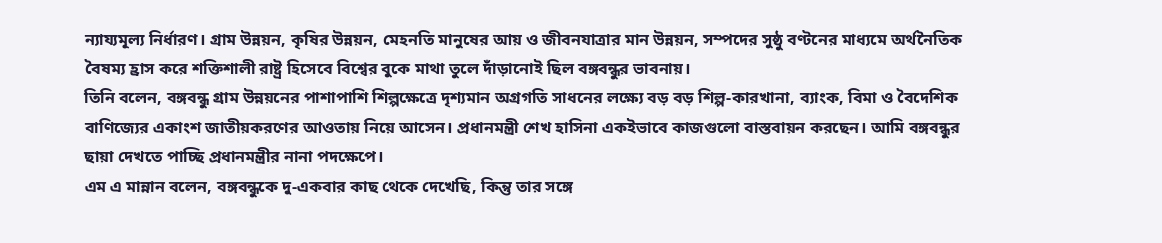ন্যায্যমূল্য নির্ধারণ। গ্রাম উন্নয়ন, কৃষির উন্নয়ন, মেহনতি মানুষের আয় ও জীবনযাত্রার মান উন্নয়ন, সম্পদের সুষ্ঠু বণ্টনের মাধ্যমে অর্থনৈতিক বৈষম্য হ্রাস করে শক্তিশালী রাষ্ট্র হিসেবে বিশ্বের বুকে মাথা তুলে দাঁড়ানোই ছিল বঙ্গবন্ধুর ভাবনায়।
তিনি বলেন, বঙ্গবন্ধু গ্রাম উন্নয়নের পাশাপাশি শিল্পক্ষেত্রে দৃশ্যমান অগ্রগতি সাধনের লক্ষ্যে বড় বড় শিল্প-কারখানা, ব্যাংক, বিমা ও বৈদেশিক বাণিজ্যের একাংশ জাতীয়করণের আওতায় নিয়ে আসেন। প্রধানমন্ত্রী শেখ হাসিনা একইভাবে কাজগুলো বাস্তবায়ন করছেন। আমি বঙ্গবন্ধুর ছায়া দেখতে পাচ্ছি প্রধানমন্ত্রীর নানা পদক্ষেপে।
এম এ মান্নান বলেন, বঙ্গবন্ধুকে দু-একবার কাছ থেকে দেখেছি, কিন্তু তার সঙ্গে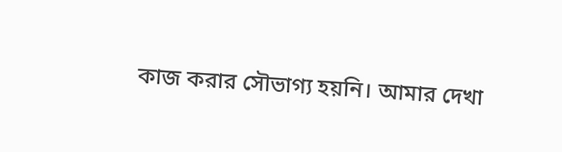কাজ করার সৌভাগ্য হয়নি। আমার দেখা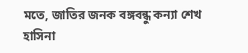মতে, জাতির জনক বঙ্গবন্ধু কন্যা শেখ হাসিনা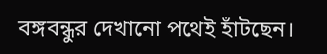বঙ্গবন্ধুর দেখানো পথেই হাঁটছেন।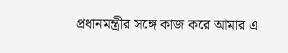প্রধানমন্ত্রীর সঙ্গে কাজ করে আমার এ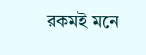রকমই মনে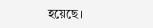হয়েছে।